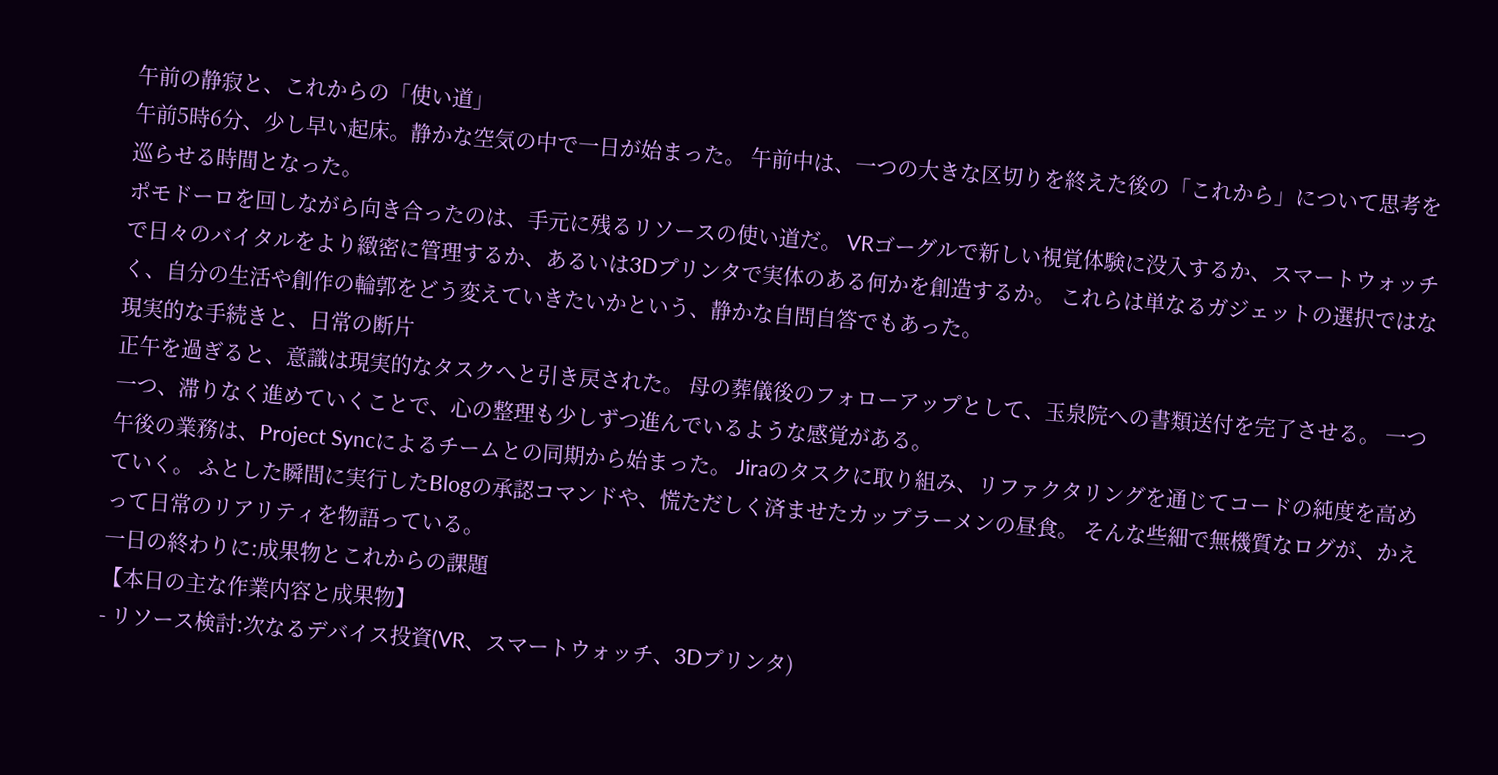午前の静寂と、これからの「使い道」
午前5時6分、少し早い起床。静かな空気の中で一日が始まった。 午前中は、一つの大きな区切りを終えた後の「これから」について思考を巡らせる時間となった。
ポモドーロを回しながら向き合ったのは、手元に残るリソースの使い道だ。 VRゴーグルで新しい視覚体験に没入するか、スマートウォッチで日々のバイタルをより緻密に管理するか、あるいは3Dプリンタで実体のある何かを創造するか。 これらは単なるガジェットの選択ではなく、自分の生活や創作の輪郭をどう変えていきたいかという、静かな自問自答でもあった。
現実的な手続きと、日常の断片
正午を過ぎると、意識は現実的なタスクへと引き戻された。 母の葬儀後のフォローアップとして、玉泉院への書類送付を完了させる。 一つ一つ、滞りなく進めていくことで、心の整理も少しずつ進んでいるような感覚がある。
午後の業務は、Project Syncによるチームとの同期から始まった。 Jiraのタスクに取り組み、リファクタリングを通じてコードの純度を高めていく。 ふとした瞬間に実行したBlogの承認コマンドや、慌ただしく済ませたカップラーメンの昼食。 そんな些細で無機質なログが、かえって日常のリアリティを物語っている。
一日の終わりに:成果物とこれからの課題
【本日の主な作業内容と成果物】
- リソース検討:次なるデバイス投資(VR、スマートウォッチ、3Dプリンタ)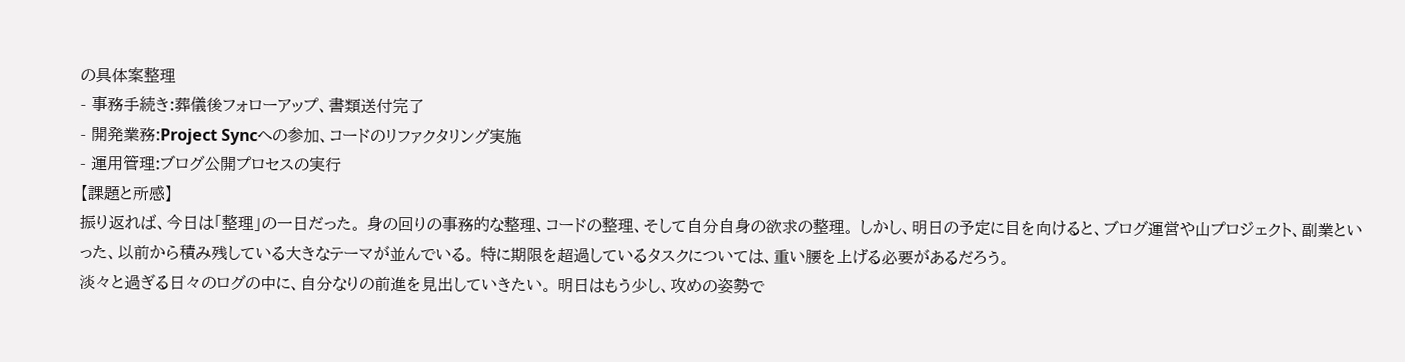の具体案整理
- 事務手続き:葬儀後フォローアップ、書類送付完了
- 開発業務:Project Syncへの参加、コードのリファクタリング実施
- 運用管理:ブログ公開プロセスの実行
【課題と所感】
振り返れば、今日は「整理」の一日だった。 身の回りの事務的な整理、コードの整理、そして自分自身の欲求の整理。 しかし、明日の予定に目を向けると、ブログ運営や山プロジェクト、副業といった、以前から積み残している大きなテーマが並んでいる。 特に期限を超過しているタスクについては、重い腰を上げる必要があるだろう。
淡々と過ぎる日々のログの中に、自分なりの前進を見出していきたい。 明日はもう少し、攻めの姿勢で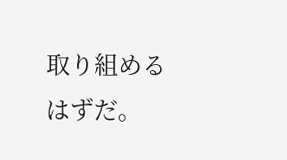取り組めるはずだ。